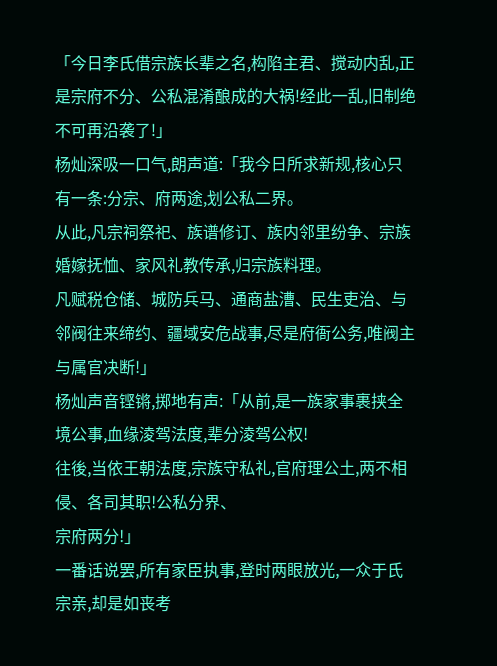「今日李氏借宗族长辈之名,构陷主君、搅动内乱,正是宗府不分、公私混淆酿成的大祸!经此一乱,旧制绝不可再沿袭了!」
杨灿深吸一口气,朗声道:「我今日所求新规,核心只有一条:分宗、府两途,划公私二界。
从此,凡宗祠祭祀、族谱修订、族内邻里纷争、宗族婚嫁抚恤、家风礼教传承,归宗族料理。
凡赋税仓储、城防兵马、通商盐漕、民生吏治、与邻阀往来缔约、疆域安危战事,尽是府衙公务,唯阀主与属官决断!」
杨灿声音铿锵,掷地有声:「从前,是一族家事裹挟全境公事,血缘淩驾法度,辈分淩驾公权!
往後,当依王朝法度,宗族守私礼,官府理公土,两不相侵、各司其职!公私分界、
宗府两分!」
一番话说罢,所有家臣执事,登时两眼放光,一众于氏宗亲,却是如丧考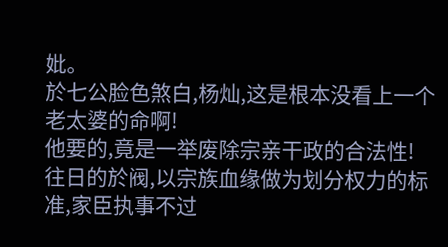妣。
於七公脸色煞白,杨灿,这是根本没看上一个老太婆的命啊!
他要的,竟是一举废除宗亲干政的合法性!
往日的於阀,以宗族血缘做为划分权力的标准,家臣执事不过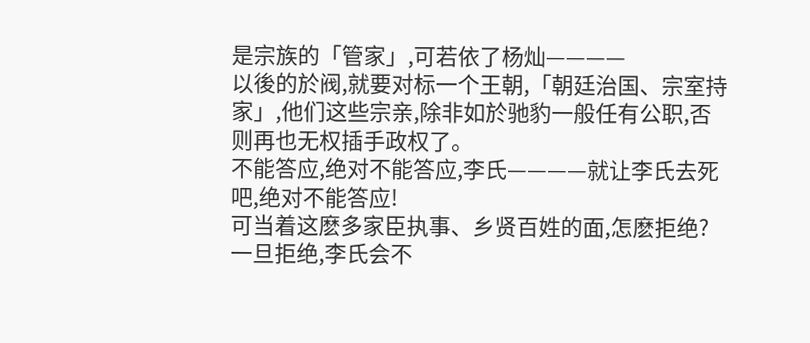是宗族的「管家」,可若依了杨灿————
以後的於阀,就要对标一个王朝,「朝廷治国、宗室持家」,他们这些宗亲,除非如於驰豹一般任有公职,否则再也无权插手政权了。
不能答应,绝对不能答应,李氏————就让李氏去死吧,绝对不能答应!
可当着这麽多家臣执事、乡贤百姓的面,怎麽拒绝?
一旦拒绝,李氏会不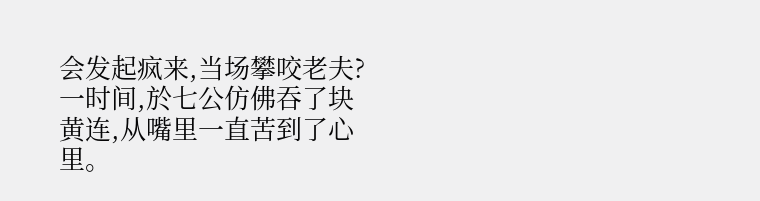会发起疯来,当场攀咬老夫?
一时间,於七公仿佛吞了块黄连,从嘴里一直苦到了心里。